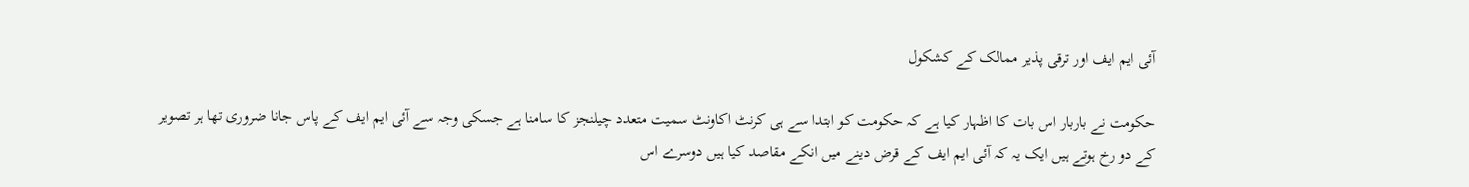آئی ایم ایف اور ترقی پذیر ممالک کے کشکول

حکومت نے باربار اس بات کا اظہار کیا ہے کہ حکومت کو ابتدا سے ہی کرنٹ اکاونٹ سمیت متعدد چیلنجز کا سامنا ہے جسکی وجہ سے آئی ایم ایف کے پاس جانا ضروری تھا ہر تصویر کے دو رخ ہوتے ہیں ایک یہ کہ آئی ایم ایف کے قرض دینے میں انکے مقاصد کیا ہیں دوسرے اس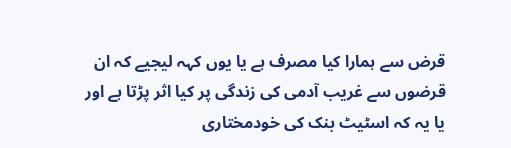قرض سے ہمارا کیا مصرف ہے یا یوں کہہ لیجیے کہ ان قرضوں سے غریب آدمی کی زندگی پر کیا اثر پڑتا ہے اور یا یہ کہ اسٹیٹ بنک کی خودمختاری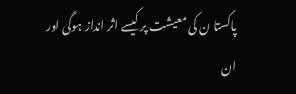پاکستا ن کی معیشت پر کیسے اثر انداز ہوگی اور ان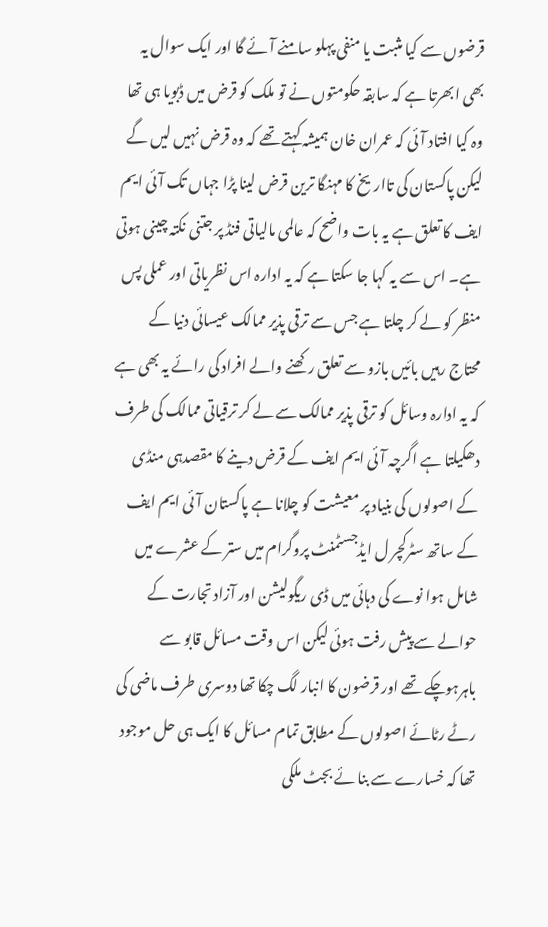قرضوں سے کیا مثبت یا منفی پہلو سامنے آئے گا اور ایک سوال یہ بھی ابھرتا ہے کہ سابقہ حکومتوں نے تو ملک کو قرض میں ڈبویا ہی تھا وہ کیا افتاد آئی کہ عمران خان ہمیشہ کہتے تھے کہ وہ قرض نہیں لیں گے لیکن پاکستان کی تااریخ کا مہنگا ترین قرض لینا پڑا جہاں تک آئی ایم ایف کا تعلق ہے یہ بات واضح کہ عالمی مالیاتی فنڈ پر جتنی نکتہ چینی ہوتی ہے۔ اس سے یہ کہا جا سکتا ہے کہ یہ ادارہ اس نظریاتی اور عملی پس منظر کو لے کر چلتا ہے جس سے ترقی پذیر ممالک عیسائی دنیا کے محتاج رہیں بائیں بازو سے تعلق رکھنے والے افراد کی رائے یہ بھی ہے کہ یہ ادارہ وسائل کو ترقی پذیر ممالک سے لے کر ترقیاتی ممالک کی طرف دھکیلتا ہے اگرچہ آئی ایم ایف کے قرض دینے کا مقصدہی منڈی کے اصولوں کی بنیاد پر معیشت کو چلانا ہے پاکستان آئی ایم ایف کے ساتھ سٹرکچر ل ایڈجسٹمنٹ پروگرام میں ستر کے عشرے میں شامل ہوا نوے کی دہائی میں ڈی ریگولیشن اور آزاد تجارت کے حوالے سے پیش رفت ہوئی لیکن اس وقت مسائل قابو سے باہرہوچکے تھے اور قرضون کا انبار لگ چکا تھا دوسری طرف ماضی کی رٹے رٹائے اصولوں کے مطابق تمام مسائل کا ایک ہی حل موجود تھا کہ خسارے سے بنا ئے بجٹ ملکی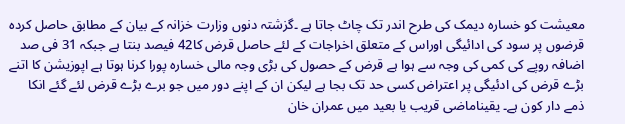معیشت کو خسارہ دیمک کی طرح اندر تک چاٹ جاتا ہے ۔گزشتہ دنوں وزارت خزانہ کے بیان کے مطابق حاصل کردہ قرضوں پر سود کی ادائیگی اوراس کے متعلق اخراجات کے لئے حاصل قرض کا42 فیصد بنتا ہے جبکہ 31 فی صد اضافہ روپے کی کمی کی وجہ سے ہوا ہے قرض کے حصول کی بڑی وجہ مالی خسارہ پورا کرنا ہوتا ہے اپوزیشن کا اتنے بڑے قرض کی ادئیگی پر اعتراض کسی حد تک بجا ہے لیکن ان کے اپنے دور میں جو برے بڑے قرض لئے گئے انکا ذمے دار کون ہے۔ یقیناماضی قریب یا بعید میں عمران خان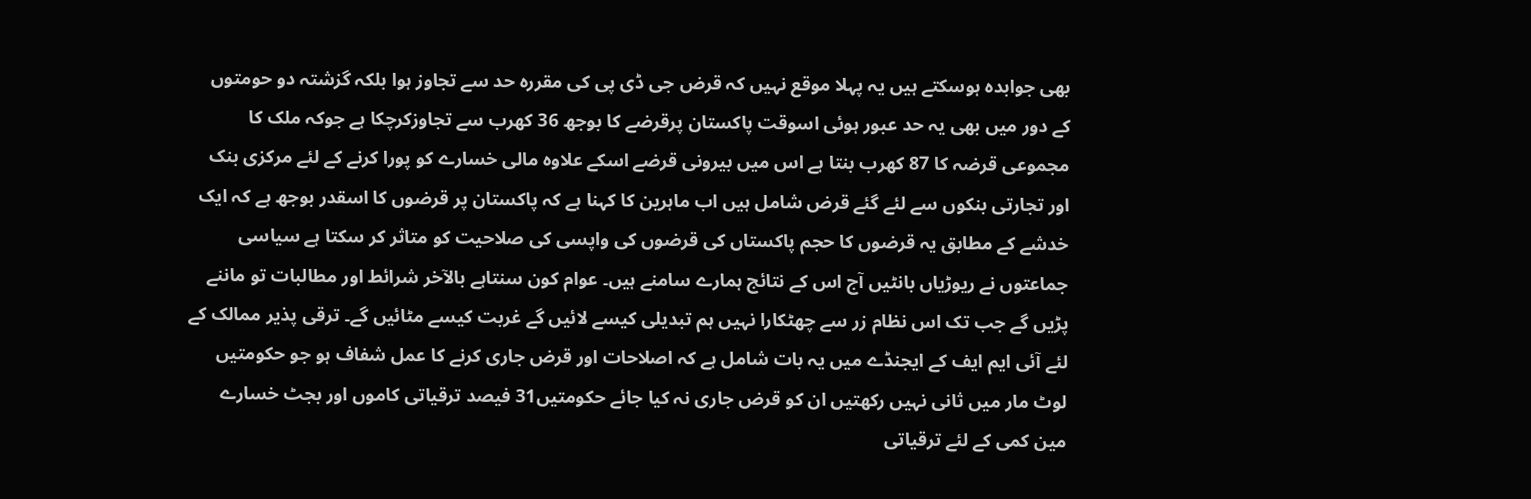بھی جوابدہ ہوسکتے ہیں یہ پہلا موقع نہیں کہ قرض جی ڈی پی کی مقررہ حد سے تجاوز ہوا بلکہ گزشتہ دو حومتوں کے دور میں بھی یہ حد عبور ہوئی اسوقت پاکستان پرقرضے کا بوجھ 36 کھرب سے تجاوزکرچکا ہے جوکہ ملک کا مجموعی قرضہ کا 87 کھرب بنتا ہے اس میں بیرونی قرضے اسکے علاوہ مالی خسارے کو پورا کرنے کے لئے مرکزی بنک اور تجارتی بنکوں سے لئے گئے قرض شامل ہیں اب ماہرین کا کہنا ہے کہ پاکستان پر قرضوں کا اسقدر بوجھ ہے کہ ایک خدشے کے مطابق یہ قرضوں کا حجم پاکستاں کی قرضوں کی واپسی کی صلاحیت کو متاثر کر سکتا ہے سیاسی جماعتوں نے ریوڑیاں بانٹیں آج اس کے نتائج ہمارے سامنے ہیں۔ عوام کون سنتاہے بالآخر شرائط اور مطالبات تو ماننے پڑیں گے جب تک اس نظام زر سے چھٹکارا نہیں ہم تبدیلی کیسے لائیں گے غربت کیسے مٹائیں گے۔ ترقی پذیر ممالک کے لئے آئی ایم ایف کے ایجنڈے میں یہ بات شامل ہے کہ اصلاحات اور قرض جاری کرنے کا عمل شفاف ہو جو حکومتیں لوٹ مار میں ثانی نہیں رکھتیں ان کو قرض جاری نہ کیا جائے حکومتیں31 فیصد ترقیاتی کاموں اور بجٹ خسارے مین کمی کے لئے ترقیاتی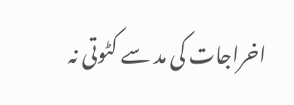اخراجات کی مد سے کٹوتی نہ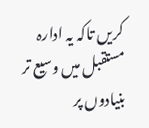کریں تاکہ یہ ادارہ مستقبل میں وسیع تر بنیادوں پر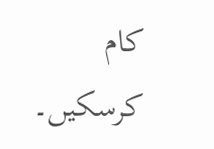کام کرسکیں۔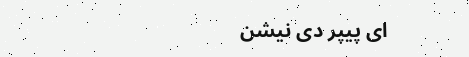ای پیپر دی نیشن